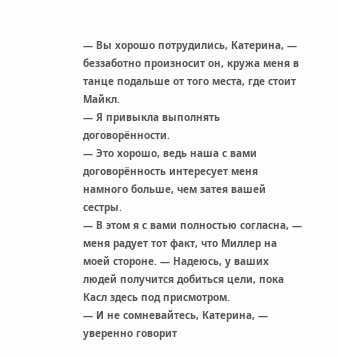— Вы хорошо потрудились, Катерина, — беззаботно произносит он, кружа меня в танце подальше от того места, где стоит Майкл.
— Я привыкла выполнять договорённости.
— Это хорошо, ведь наша с вами договорённость интересует меня намного больше, чем затея вашей сестры.
— В этом я с вами полностью согласна, — меня радует тот факт, что Миллер на моей стороне. — Надеюсь, у ваших людей получится добиться цели, пока Касл здесь под присмотром.
— И не сомневайтесь, Катерина, — уверенно говорит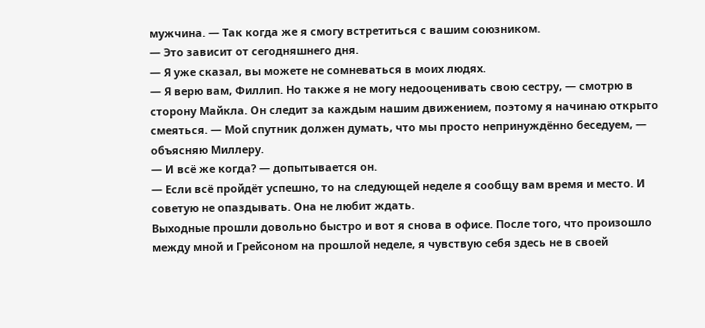мужчина. — Так когда же я смогу встретиться с вашим союзником.
— Это зависит от сегодняшнего дня.
— Я уже сказал, вы можете не сомневаться в моих людях.
— Я верю вам, Филлип. Но также я не могу недооценивать свою сестру, — смотрю в сторону Майкла. Он следит за каждым нашим движением, поэтому я начинаю открыто смеяться. — Мой спутник должен думать, что мы просто непринуждённо беседуем, — объясняю Миллеру.
— И всё же когда? — допытывается он.
— Если всё пройдёт успешно, то на следующей неделе я сообщу вам время и место. И советую не опаздывать. Она не любит ждать.
Выходные прошли довольно быстро и вот я снова в офисе. После того, что произошло между мной и Грейсоном на прошлой неделе, я чувствую себя здесь не в своей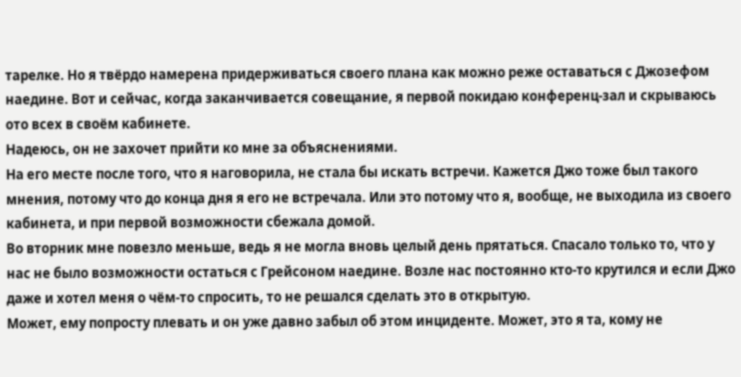тарелке. Но я твёрдо намерена придерживаться своего плана как можно реже оставаться с Джозефом наедине. Вот и сейчас, когда заканчивается совещание, я первой покидаю конференц-зал и скрываюсь ото всех в своём кабинете.
Надеюсь, он не захочет прийти ко мне за объяснениями.
На его месте после того, что я наговорила, не стала бы искать встречи. Кажется Джо тоже был такого мнения, потому что до конца дня я его не встречала. Или это потому что я, вообще, не выходила из своего кабинета, и при первой возможности сбежала домой.
Во вторник мне повезло меньше, ведь я не могла вновь целый день прятаться. Спасало только то, что у нас не было возможности остаться с Грейсоном наедине. Возле нас постоянно кто-то крутился и если Джо даже и хотел меня о чём-то спросить, то не решался сделать это в открытую.
Может, ему попросту плевать и он уже давно забыл об этом инциденте. Может, это я та, кому не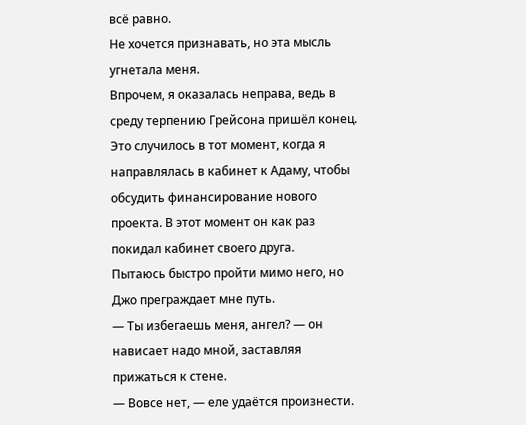всё равно.
Не хочется признавать, но эта мысль угнетала меня.
Впрочем, я оказалась неправа, ведь в среду терпению Грейсона пришёл конец. Это случилось в тот момент, когда я направлялась в кабинет к Адаму, чтобы обсудить финансирование нового проекта. В этот момент он как раз покидал кабинет своего друга.
Пытаюсь быстро пройти мимо него, но Джо преграждает мне путь.
— Ты избегаешь меня, ангел? — он нависает надо мной, заставляя прижаться к стене.
— Вовсе нет, — еле удаётся произнести.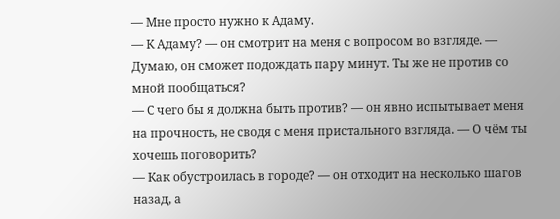— Мне просто нужно к Адаму.
— К Адаму? — он смотрит на меня с вопросом во взгляде. — Думаю, он сможет подождать пару минут. Ты же не против со мной пообщаться?
— С чего бы я должна быть против? — он явно испытывает меня на прочность, не сводя с меня пристального взгляда. — О чём ты хочешь поговорить?
— Как обустроилась в городе? — он отходит на несколько шагов назад, а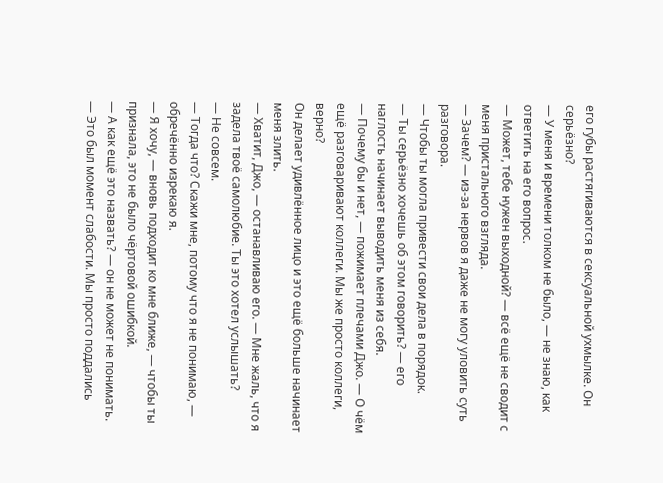его губы растягиваются в сексуальной ухмылке. Он серьёзно?
— У меня и времени толком не было, — не знаю, как ответить на его вопрос.
— Может, тебе нужен выходной? — всё ещё не сводит с меня пристального взгляда.
— Зачем? — из-за нервов я даже не могу уловить суть разговора.
— Чтобы ты могла привести свои дела в порядок.
— Ты серьёзно хочешь об этом говорить? — его наглость начинает выводить меня из себя.
— Почему бы и нет, — пожимает плечами Джо. — О чём ещё разговаривают коллеги. Мы же просто коллеги, верно?
Он делает удивлённое лицо и это ещё больше начинает меня злить.
— Хватит, Джо, — останавливаю его. — Мне жаль, что я задела твоё самолюбие. Ты это хотел услышать?
— Не совсем.
— Тогда что? Скажи мне, потому что я не понимаю, — обречённо изрекаю я.
— Я хочу, — вновь подходит ко мне ближе, — чтобы ты признала, это не было чёртовой ошибкой.
— А как ещё это назвать? — он не может не понимать.
— Это был момент слабости. Мы просто поддались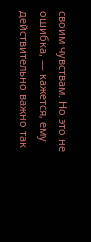своим чувствам. Но это не ошибка, — кажется, ему действительно важно так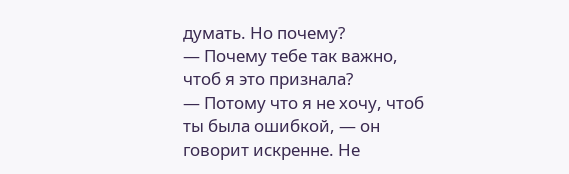думать. Но почему?
— Почему тебе так важно, чтоб я это признала?
— Потому что я не хочу, чтоб ты была ошибкой, — он говорит искренне. Не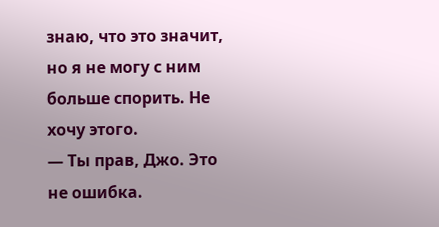знаю, что это значит, но я не могу с ним больше спорить. Не хочу этого.
— Ты прав, Джо. Это не ошибка.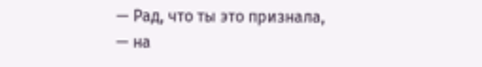— Рад, что ты это признала, — на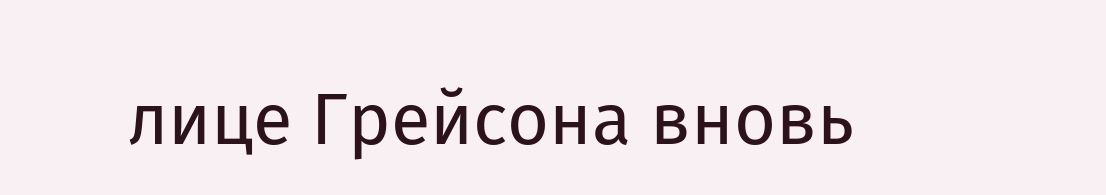лице Грейсона вновь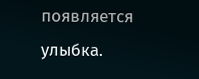появляется улыбка.